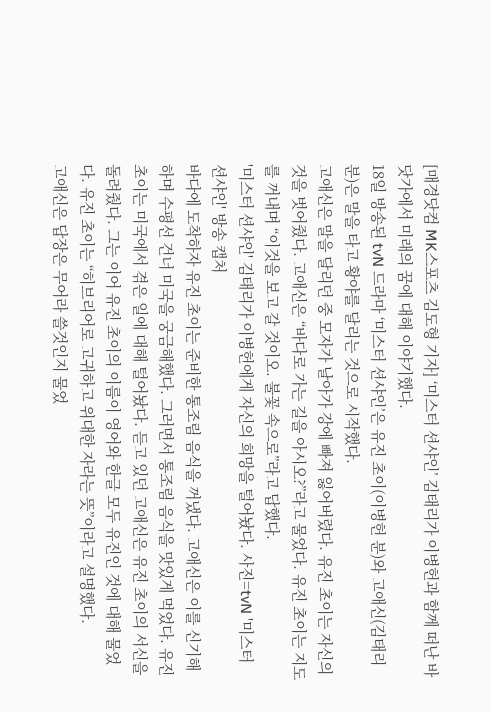[매경닷컴 MK스포츠 김도형 기자] ‘미스터 션샤인’ 김태리가 이병헌과 함께 떠난 바닷가에서 미래의 꿈에 대해 이야기했다.
18일 방송된 tvN 드라마 ‘미스터 션샤인’은 유진 초이(이병헌 분)와 고애신(김태리 분)은 말을 타고 황야를 달리는 것으로 시작했다.
고애신은 말을 달리던 중 모자가 날아가 강에 빠져 잃어버렸다. 유진 초이는 자신의 것을 벗어줬다. 고애신은 “바다로 가는 길을 아시오?”라고 물었다. 유진 초이는 지도를 꺼내며 “이것을 보고 갈 것이오. 불꽃 속으로”라고 답했다.
'미스터 션샤인' 김태리가 이병헌에게 자신의 희망을 털어놨다. 사진=tvN '미스터 션샤인' 방송 캡처
바다에 도착하자 유진 초이는 준비한 통조림 음식을 꺼냈다. 고애신은 이를 신기해하며 수평선 건너 미국을 궁금해했다. 그러면서 통조림 음식을 맛있게 먹었다. 유진 초이는 미국에서 겪은 일에 대해 털어놨다. 듣고 있던 고애신은 유진 초이의 서신을 돌려줬다. 그는 이어 유진 초이의 이름이 영어와 한글 모두 유진인 것에 대해 물었다. 유진 초이는 “히브리어로 고귀하고 위대한 자라는 뜻”이라고 설명했다.
고애신은 답장은 무어라 쓸것인지 물었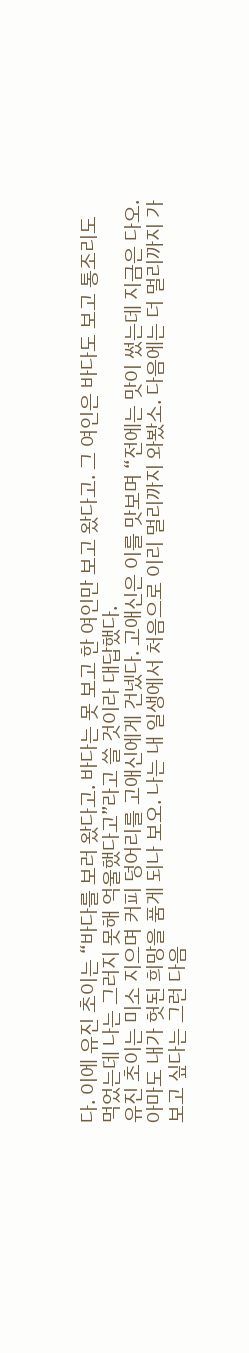다. 이에 유진 초이는 “바다를 보러 왔다고. 바다는 못 보고 한 여인만 보고 왔다고. 그 여인은 바다도 보고 통조리도 먹었는데 나는 그러지 못해 억울했다고”라고 쓸 것이라 대답했다.
유진 초이는 미소 지으며 커피 덩어리를 고애신에게 건넸다. 고애신은 이를 맛보며 “전에는 맛이 썼는데 지금은 다오. 아마도 내가 헛된 희망을 품게 되나 보오. 나는 내 일생에서 처음으로 이리 멀리까지 와봤소. 다음에는 더 멀리까지 가보고 싶다는 그런 다음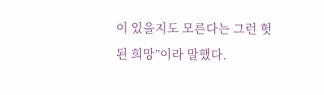이 있을지도 모른다는 그런 헛된 희망”이라 말했다.